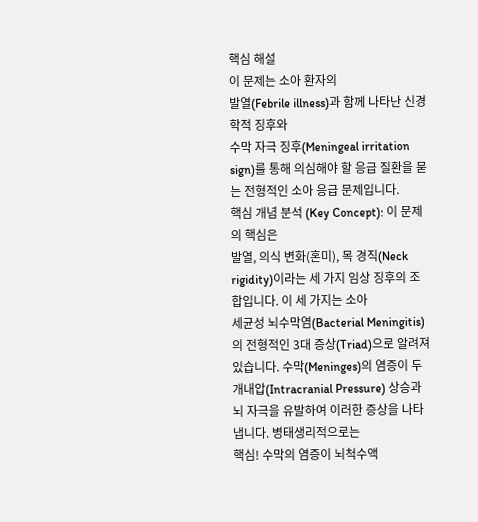핵심 해설
이 문제는 소아 환자의
발열(Febrile illness)과 함께 나타난 신경학적 징후와
수막 자극 징후(Meningeal irritation sign)를 통해 의심해야 할 응급 질환을 묻는 전형적인 소아 응급 문제입니다.
핵심 개념 분석 (Key Concept): 이 문제의 핵심은
발열, 의식 변화(혼미), 목 경직(Neck rigidity)이라는 세 가지 임상 징후의 조합입니다. 이 세 가지는 소아
세균성 뇌수막염(Bacterial Meningitis)의 전형적인 3대 증상(Triad)으로 알려져 있습니다. 수막(Meninges)의 염증이 두개내압(Intracranial Pressure) 상승과 뇌 자극을 유발하여 이러한 증상을 나타냅니다. 병태생리적으로는
핵심! 수막의 염증이 뇌척수액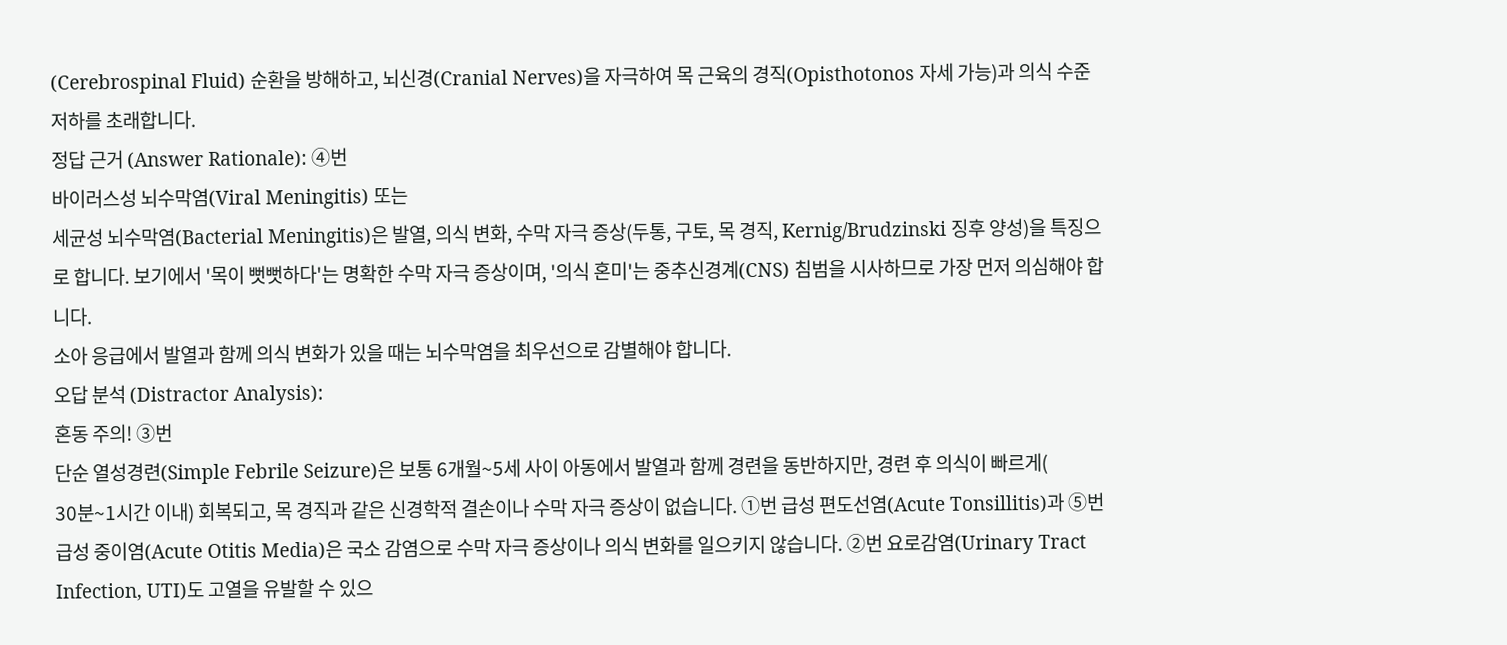(Cerebrospinal Fluid) 순환을 방해하고, 뇌신경(Cranial Nerves)을 자극하여 목 근육의 경직(Opisthotonos 자세 가능)과 의식 수준 저하를 초래합니다.
정답 근거 (Answer Rationale): ④번
바이러스성 뇌수막염(Viral Meningitis) 또는
세균성 뇌수막염(Bacterial Meningitis)은 발열, 의식 변화, 수막 자극 증상(두통, 구토, 목 경직, Kernig/Brudzinski 징후 양성)을 특징으로 합니다. 보기에서 '목이 뻣뻣하다'는 명확한 수막 자극 증상이며, '의식 혼미'는 중추신경계(CNS) 침범을 시사하므로 가장 먼저 의심해야 합니다.
소아 응급에서 발열과 함께 의식 변화가 있을 때는 뇌수막염을 최우선으로 감별해야 합니다.
오답 분석 (Distractor Analysis):
혼동 주의! ③번
단순 열성경련(Simple Febrile Seizure)은 보통 6개월~5세 사이 아동에서 발열과 함께 경련을 동반하지만, 경련 후 의식이 빠르게(
30분~1시간 이내) 회복되고, 목 경직과 같은 신경학적 결손이나 수막 자극 증상이 없습니다. ①번 급성 편도선염(Acute Tonsillitis)과 ⑤번 급성 중이염(Acute Otitis Media)은 국소 감염으로 수막 자극 증상이나 의식 변화를 일으키지 않습니다. ②번 요로감염(Urinary Tract Infection, UTI)도 고열을 유발할 수 있으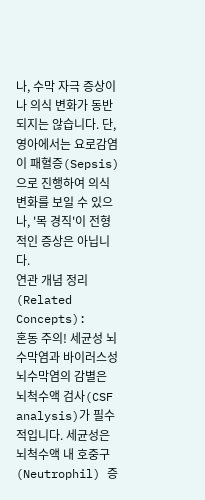나, 수막 자극 증상이나 의식 변화가 동반되지는 않습니다. 단, 영아에서는 요로감염이 패혈증(Sepsis)으로 진행하여 의식 변화를 보일 수 있으나, '목 경직'이 전형적인 증상은 아닙니다.
연관 개념 정리 (Related Concepts):
혼동 주의! 세균성 뇌수막염과 바이러스성 뇌수막염의 감별은 뇌척수액 검사(CSF analysis)가 필수적입니다. 세균성은 뇌척수액 내 호중구(Neutrophil) 증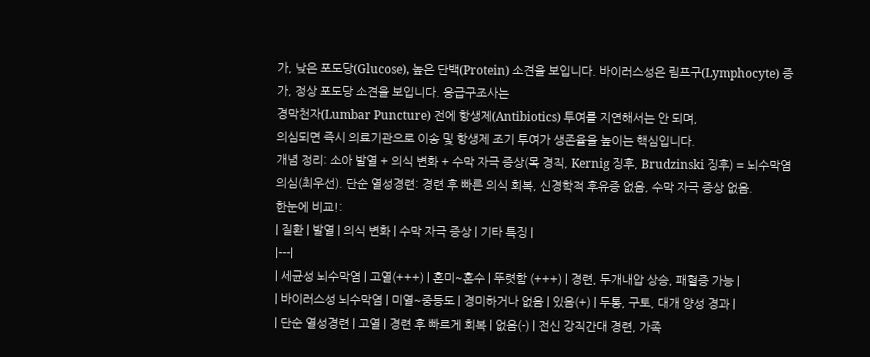가, 낮은 포도당(Glucose), 높은 단백(Protein) 소견을 보입니다. 바이러스성은 림프구(Lymphocyte) 증가, 정상 포도당 소견을 보입니다. 응급구조사는
경막천자(Lumbar Puncture) 전에 항생제(Antibiotics) 투여를 지연해서는 안 되며,
의심되면 즉시 의료기관으로 이송 및 항생제 조기 투여가 생존율을 높이는 핵심입니다.
개념 정리: 소아 발열 + 의식 변화 + 수막 자극 증상(목 경직, Kernig 징후, Brudzinski 징후) = 뇌수막염 의심(최우선). 단순 열성경련: 경련 후 빠른 의식 회복, 신경학적 후유증 없음, 수막 자극 증상 없음.
한눈에 비교!:
| 질환 | 발열 | 의식 변화 | 수막 자극 증상 | 기타 특징 |
|---|
| 세균성 뇌수막염 | 고열(+++) | 혼미~혼수 | 뚜렷함 (+++) | 경련, 두개내압 상승, 패혈증 가능 |
| 바이러스성 뇌수막염 | 미열~중등도 | 경미하거나 없음 | 있음(+) | 두통, 구토, 대개 양성 경과 |
| 단순 열성경련 | 고열 | 경련 후 빠르게 회복 | 없음(-) | 전신 강직간대 경련, 가족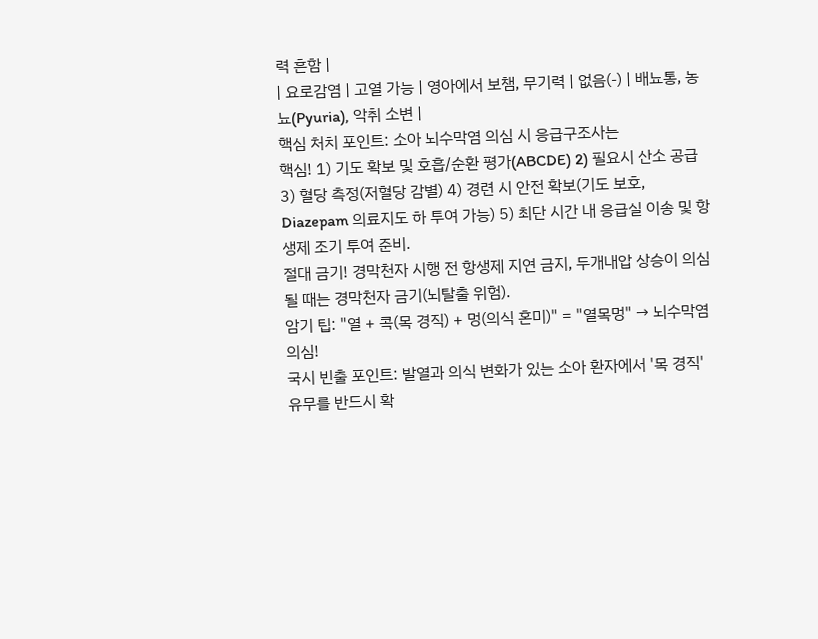력 흔함 |
| 요로감염 | 고열 가능 | 영아에서 보챔, 무기력 | 없음(-) | 배뇨통, 농뇨(Pyuria), 악취 소변 |
핵심 처치 포인트: 소아 뇌수막염 의심 시 응급구조사는
핵심! 1) 기도 확보 및 호흡/순환 평가(ABCDE) 2) 필요시 산소 공급 3) 혈당 측정(저혈당 감별) 4) 경련 시 안전 확보(기도 보호, Diazepam 의료지도 하 투여 가능) 5) 최단 시간 내 응급실 이송 및 항생제 조기 투여 준비.
절대 금기! 경막천자 시행 전 항생제 지연 금지, 두개내압 상승이 의심될 때는 경막천자 금기(뇌탈출 위험).
암기 팁: "열 + 콕(목 경직) + 멍(의식 혼미)" = "열목멍" → 뇌수막염 의심!
국시 빈출 포인트: 발열과 의식 변화가 있는 소아 환자에서 '목 경직' 유무를 반드시 확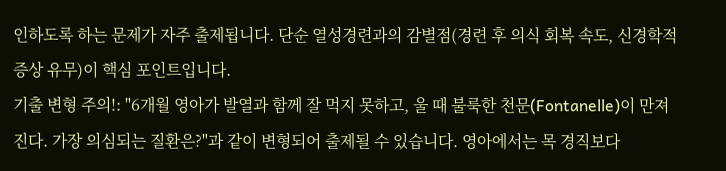인하도록 하는 문제가 자주 출제됩니다. 단순 열성경련과의 감별점(경련 후 의식 회복 속도, 신경학적 증상 유무)이 핵심 포인트입니다.
기출 변형 주의!: "6개월 영아가 발열과 함께 잘 먹지 못하고, 울 때 불룩한 천문(Fontanelle)이 만져진다. 가장 의심되는 질환은?"과 같이 변형되어 출제될 수 있습니다. 영아에서는 목 경직보다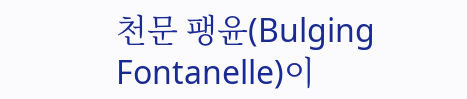천문 팽윤(Bulging Fontanelle)이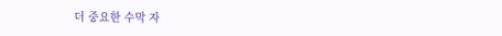더 중요한 수막 자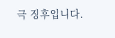극 징후입니다.